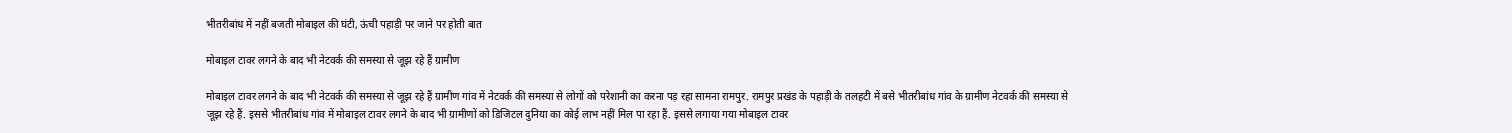भीतरीबांध में नहीं बजती मोबाइल की घंटी, ऊंची पहाड़ी पर जाने पर होती बात

मोबाइल टावर लगने के बाद भी नेटवर्क की समस्या से जूझ रहे हैं ग्रामीण

मोबाइल टावर लगने के बाद भी नेटवर्क की समस्या से जूझ रहे हैं ग्रामीण गांव में नेटवर्क की समस्या से लोगों को परेशानी का करना पड़ रहा सामना रामपुर. रामपुर प्रखंड के पहाड़ी के तलहटी में बसे भीतरीबांध गांव के ग्रामीण नेटवर्क की समस्या से जूझ रहे हैं. इससे भीतरीबांध गांव में मोबाइल टावर लगने के बाद भी ग्रामीणों को डिजिटल दुनिया का कोई लाभ नहीं मिल पा रहा हैं. इससे लगाया गया मोबाइल टावर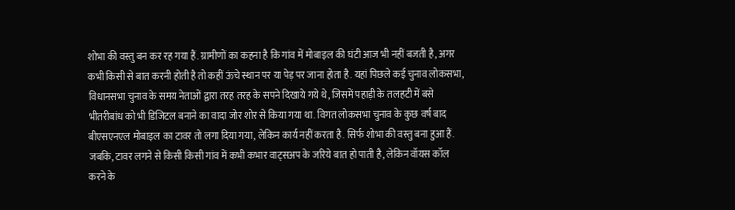शोभा की वस्तु बन कर रह गया हैं. ग्रामीणों का कहना है कि गांव में मोबाइल की घंटी आज भी नहीं बजती है, अगर कभी किसी से बात करनी होती है तो कहीं ऊंचे स्थान पर या पेड़ पर जाना होता है. यहां पिछले कई चुनाव लोकसभा, विधानसभा चुनाव के समय नेताओं द्वारा तरह तरह के सपने दिखाये गये थे, जिसमें पहाड़ी के तलहटी में बसे भीतरीबांध को भी डिजिटल बनाने का वादा जोर शोर से किया गया था. विगत लोकसभा चुनाव के कुछ वर्ष बाद बीएसएनएल मोबाइल का टावर तो लगा दिया गया, लेकिन कार्य नहीं करता है. सिर्फ शोभा की वस्तु बना हुआ हैं. जबकि, टावर लगने से किसी किसी गांव में कभी कभार वाट्सअप के जरिये बात हो पाती है, लेकिन वॉयस कॉल करने के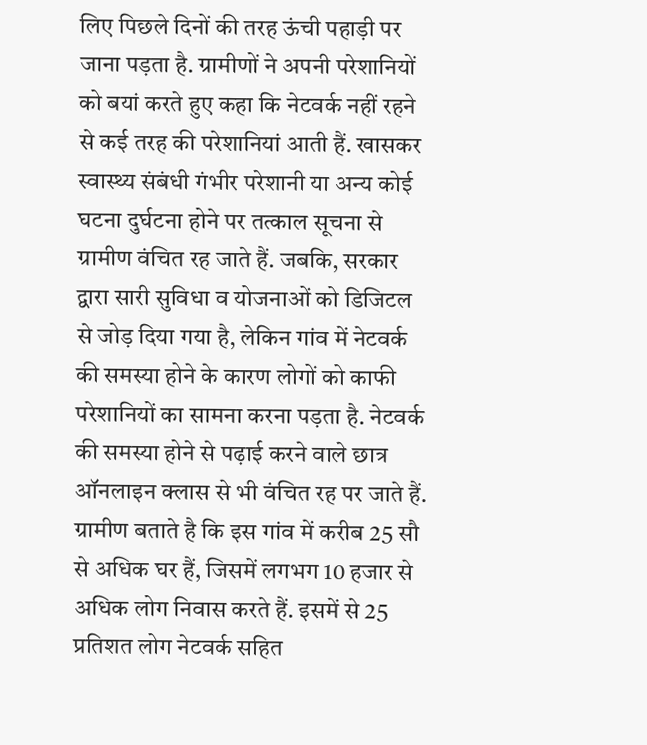लिए पिछले दिनों की तरह ऊंची पहाड़ी पर जाना पड़ता है. ग्रामीणों ने अपनी परेशानियों को बयां करते हुए कहा कि नेटवर्क नहीं रहने से कई तरह की परेशानियां आती हैं. खासकर स्वास्थ्य संबंधी गंभीर परेशानी या अन्य कोई घटना दुर्घटना होने पर तत्काल सूचना से ग्रामीण वंचित रह जाते हैं. जबकि, सरकार द्वारा सारी सुविधा व योजनाओं को डिजिटल से जोड़ दिया गया है, लेकिन गांव में नेटवर्क की समस्या होने के कारण लोगों को काफी परेशानियों का सामना करना पड़ता है. नेटवर्क की समस्या होने से पढ़ाई करने वाले छात्र ऑनलाइन क्लास से भी वंचित रह पर जाते हैं. ग्रामीण बताते है कि इस गांव में करीब 25 सौ से अधिक घर हैं, जिसमें लगभग 10 हजार से अधिक लोग निवास करते हैं. इसमें से 25 प्रतिशत लोग नेटवर्क सहित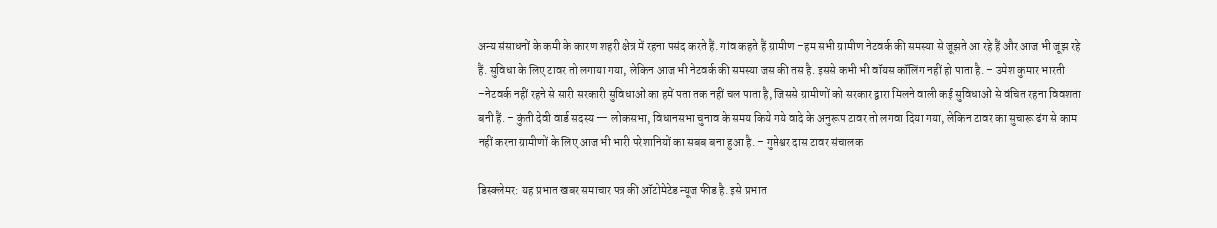अन्य संसाधनों के कमी के कारण शहरी क्षेत्र में रहना पसंद करते हैं. गांव कहते हैं ग्रामीण –हम सभी ग्रामीण नेटवर्क की समस्या से जूझते आ रहे हैं और आज भी जूझ रहे हैं. सुविधा के लिए टावर तो लगाया गया, लेकिन आज भी नेटवर्क की समस्या जस की तस है. इससे कभी भी वॉयस कॉलिंग नहीं हो पाता है. – उमेश कुमार भारती –नेटवर्क नहीं रहने से सारी सरकारी सुविधाओं का हमें पता तक नहीं चल पाता है, जिससे ग्रामीणों को सरकार द्वारा मिलने वाली कई सुविधाओं से वंचित रहना विवशता बनी हैं. – कुंती देवी वार्ड सदस्य — लोकसभा, विधानसभा चुनाव के समय किये गये वादे के अनुरूप टावर तो लगवा दिया गया, लेकिन टावर का सुचारू ढंग से काम नहीं करना ग्रामीणों के लिए आज भी भारी परेशानियों का सबब बना हुआ है. – गुप्तेश्वर दास टावर संचालक

डिस्क्लेमर: यह प्रभात खबर समाचार पत्र की ऑटोमेटेड न्यूज फीड है. इसे प्रभात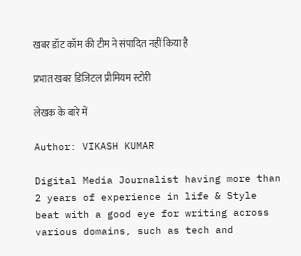खबर डॉट कॉम की टीम ने संपादित नहीं किया है

प्रभात खबर डिजिटल प्रीमियम स्टोरी

लेखक के बारे में

Author: VIKASH KUMAR

Digital Media Journalist having more than 2 years of experience in life & Style beat with a good eye for writing across various domains, such as tech and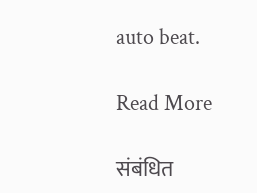auto beat.

Read More

संबंधित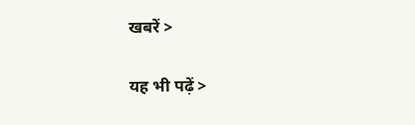खबरें >

यह भी पढ़ें >